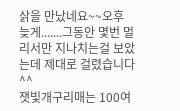삵을 만났네요~~오후 늦게.......그동안 몇번 멀리서만 지나치는걸 보았는데 제대로 걸렸습니다^^
잿빛개구리매는 100여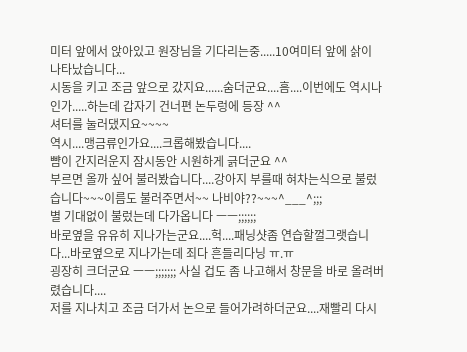미터 앞에서 앉아있고 원장님을 기다리는중.....10여미터 앞에 삵이 나타났습니다...
시동을 키고 조금 앞으로 갔지요......숨더군요....흠....이번에도 역시나인가.....하는데 갑자기 건너편 논두렁에 등장 ^^
셔터를 눌러댔지요~~~~
역시....맹금류인가요....크롭해봤습니다....
뺨이 간지러운지 잠시동안 시원하게 긁더군요 ^^
부르면 올까 싶어 불러봤습니다....강아지 부를때 혀차는식으로 불렀습니다~~~이름도 불러주면서~~ 나비야??~~~^___^;;;
별 기대없이 불렀는데 다가옵니다 ㅡㅡ;;;;;;
바로옆을 유유히 지나가는군요....헉....패닝샷좀 연습할껄그랫습니다...바로옆으로 지나가는데 죄다 흔들리다닝 ㅠ.ㅠ
굉장히 크더군요 ㅡㅡ;;;;;;; 사실 겁도 좀 나고해서 창문을 바로 올려버렸습니다....
저를 지나치고 조금 더가서 논으로 들어가려하더군요....재빨리 다시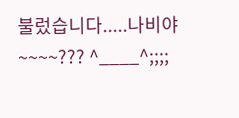불렀습니다.....나비야~~~~??? ^____^;;;;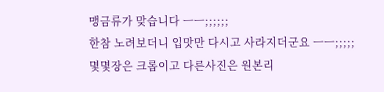맹금류가 맞습니다 ㅡㅡ;;;;;;
한참 노려보더니 입맛만 다시고 사라지더군요 ㅡㅡ;;;;;
몇몇장은 크롭이고 다른사진은 원본리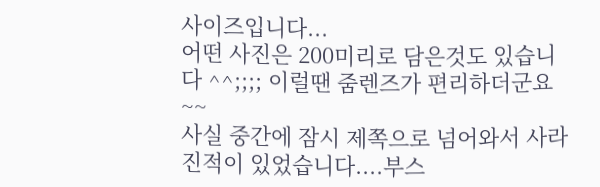사이즈입니다...
어떤 사진은 200미리로 담은것도 있습니다 ^^;;;; 이럴땐 줌렌즈가 편리하더군요~~
사실 중간에 잠시 제쪽으로 넘어와서 사라진적이 있었습니다....부스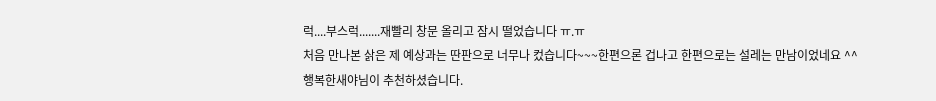럭....부스럭.......재빨리 창문 올리고 잠시 떨었습니다 ㅠ.ㅠ
처음 만나본 삵은 제 예상과는 딴판으로 너무나 컸습니다~~~한편으론 겁나고 한편으로는 설레는 만남이었네요 ^^
행복한새야님이 추천하셨습니다.